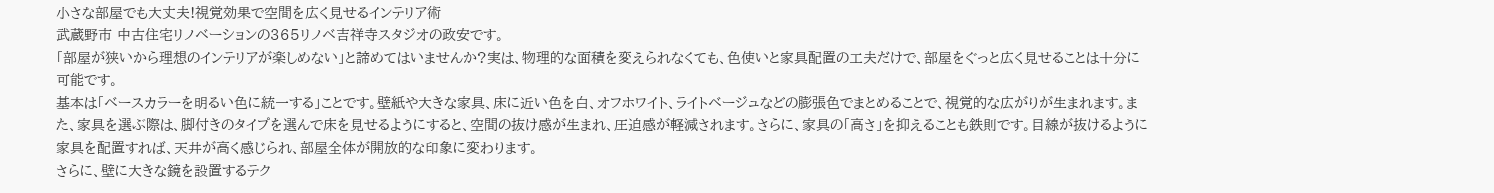小さな部屋でも大丈夫!視覚効果で空間を広く見せるインテリア術
武蔵野市 中古住宅リノベーションの365リノベ吉祥寺スタジオの政安です。
「部屋が狭いから理想のインテリアが楽しめない」と諦めてはいませんか?実は、物理的な面積を変えられなくても、色使いと家具配置の工夫だけで、部屋をぐっと広く見せることは十分に可能です。
基本は「ベースカラーを明るい色に統一する」ことです。壁紙や大きな家具、床に近い色を白、オフホワイト、ライトベージュなどの膨張色でまとめることで、視覚的な広がりが生まれます。また、家具を選ぶ際は、脚付きのタイプを選んで床を見せるようにすると、空間の抜け感が生まれ、圧迫感が軽減されます。さらに、家具の「高さ」を抑えることも鉄則です。目線が抜けるように家具を配置すれば、天井が高く感じられ、部屋全体が開放的な印象に変わります。
さらに、壁に大きな鏡を設置するテク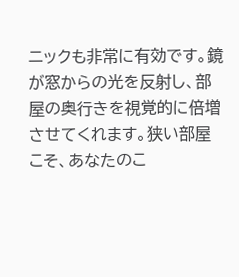ニックも非常に有効です。鏡が窓からの光を反射し、部屋の奥行きを視覚的に倍増させてくれます。狭い部屋こそ、あなたのこ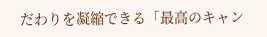だわりを凝縮できる「最高のキャン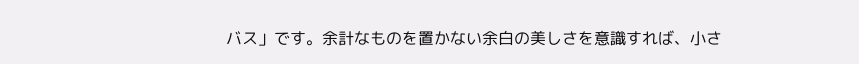バス」です。余計なものを置かない余白の美しさを意識すれば、小さ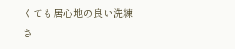くても居心地の良い洗練さ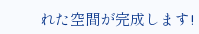れた空間が完成します!